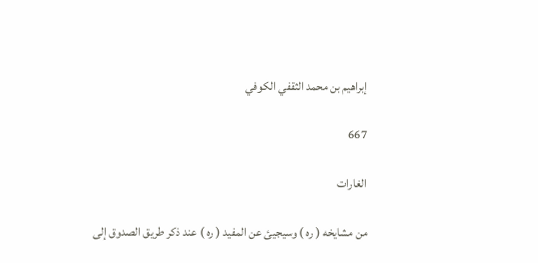إبراهيم بن محمد الثقفي الكوفي

667

الغارات

من مشايخه ( ره ) وسيجيئ عن المفيد ( ره ) عند ذكر طريق الصدوق إلى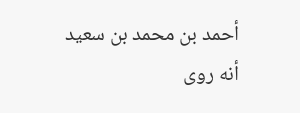أحمد بن محمد بن سعيد أنه روى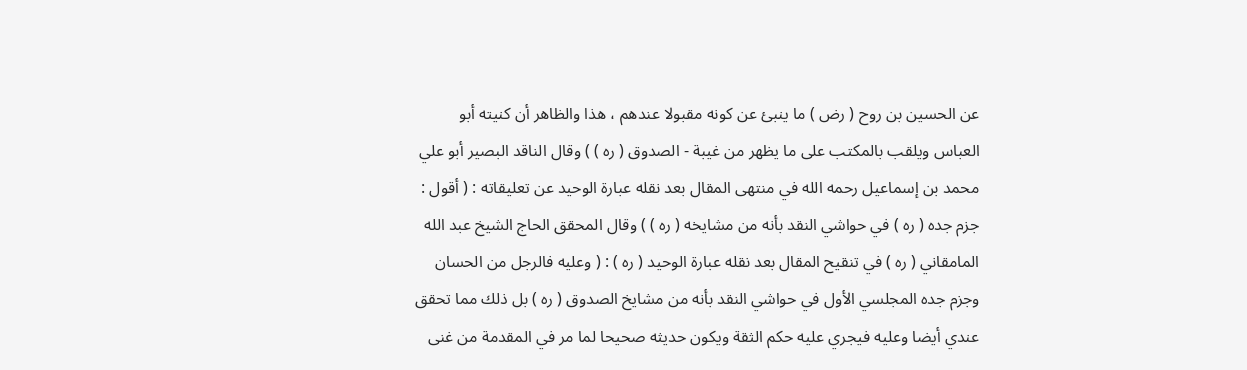عن الحسين بن روح ( رض ) ما ينبئ عن كونه مقبولا عندهم ، هذا والظاهر أن كنيته أبو العباس ويلقب بالمكتب على ما يظهر من غيبة - الصدوق ( ره ) ) وقال الناقد البصير أبو علي محمد بن إسماعيل رحمه الله في منتهى المقال بعد نقله عبارة الوحيد عن تعليقاته : ( أقول : جزم جده ( ره ) في حواشي النقد بأنه من مشايخه ( ره ) ) وقال المحقق الحاج الشيخ عبد الله المامقاني ( ره ) في تنقيح المقال بعد نقله عبارة الوحيد ( ره ) : ( وعليه فالرجل من الحسان وجزم جده المجلسي الأول في حواشي النقد بأنه من مشايخ الصدوق ( ره ) بل ذلك مما تحقق عندي أيضا وعليه فيجري عليه حكم الثقة ويكون حديثه صحيحا لما مر في المقدمة من غنى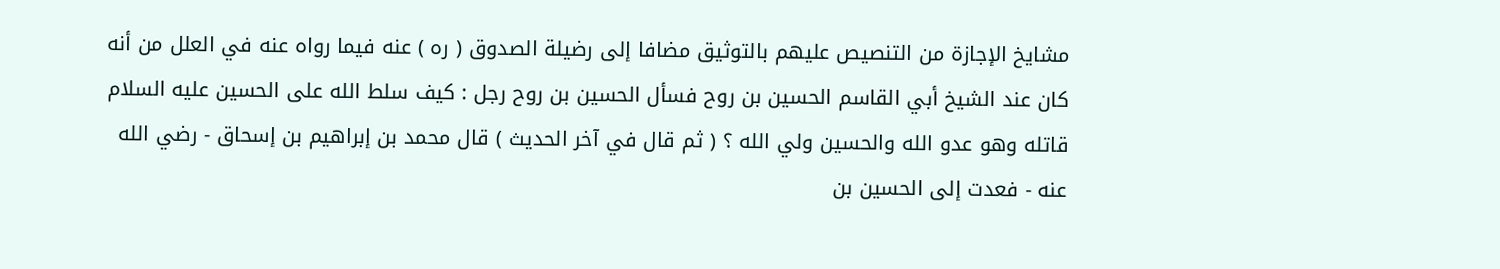مشايخ الإجازة من التنصيص عليهم بالتوثيق مضافا إلى رضيلة الصدوق ( ره ) عنه فيما رواه عنه في العلل من أنه كان عند الشيخ أبي القاسم الحسين بن روح فسأل الحسين بن روح رجل : كيف سلط الله على الحسين عليه السلام قاتله وهو عدو الله والحسين ولي الله ؟ ( ثم قال في آخر الحديث ) قال محمد بن إبراهيم بن إسحاق - رضي الله عنه - فعدت إلى الحسين بن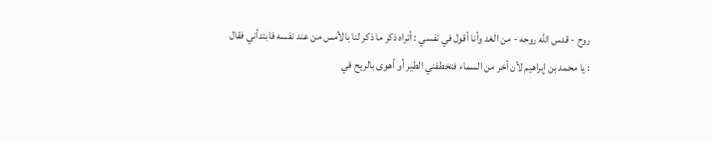روح - قدس الله روحه - من الغد وأنا أقول في نفسي : أتراه ذكر ما ذكر لنا بالأمس من عند نفسه فابتدأني فقال : يا محمد بن إبراهيم لأن أخر من السماء فتخطفني الطير أو أهوى بالريح في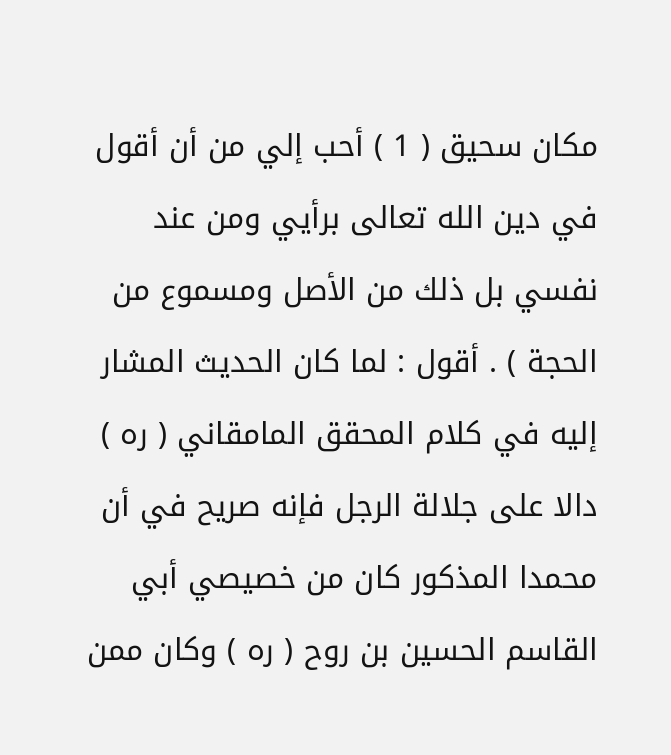مكان سحيق ( 1 ) أحب إلي من أن أقول في دين الله تعالى برأيي ومن عند نفسي بل ذلك من الأصل ومسموع من الحجة ) . أقول : لما كان الحديث المشار إليه في كلام المحقق المامقاني ( ره ) دالا على جلالة الرجل فإنه صريح في أن محمدا المذكور كان من خصيصي أبي القاسم الحسين بن روح ( ره ) وكان ممن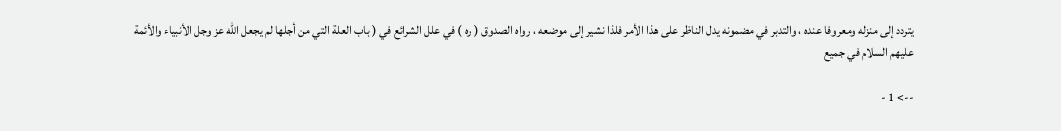يتردد إلى منزله ومعروفا عنده ، والتدبر في مضمونه يدل الناظر على هذا الأمر فلذا نشير إلى موضعه ، رواه الصدوق ( ره ) في علل الشرائع في ( باب العلة التي من أجلها لم يجعل الله عز وجل الأنبياء والأئمة عليهم السلام في جميع

--> 1 -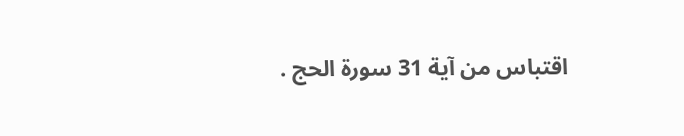اقتباس من آية 31 سورة الحج .